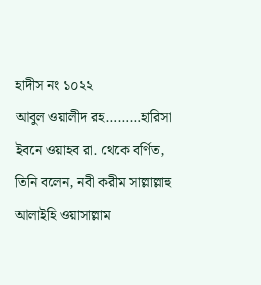হাদীস নং ১০২২
আবুল ওয়ালীদ রহ………হারিসা ইবনে ওয়াহব রা. থেকে বর্ণিত, তিনি বলেন, নবী করীম সাল্লাল্লাহু আলাইহি ওয়াসাল্লাম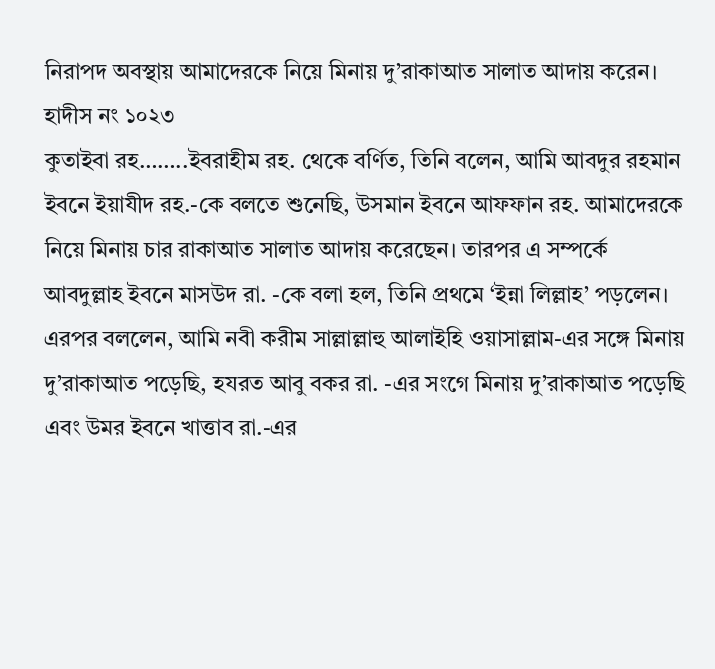নিরাপদ অবস্থায় আমাদেরকে নিয়ে মিনায় দু’রাকাআত সালাত আদায় করেন।
হাদীস নং ১০২৩
কুতাইবা রহ……..ইবরাহীম রহ. থেকে বর্ণিত, তিনি বলেন, আমি আবদুর রহমান ইবনে ইয়াযীদ রহ.-কে বলতে শুনেছি, উসমান ইবনে আফফান রহ. আমাদেরকে নিয়ে মিনায় চার রাকাআত সালাত আদায় করেছেন। তারপর এ সম্পর্কে আবদুল্লাহ ইবনে মাসউদ রা. -কে বলা হল, তিনি প্রথমে ‘ইন্না লিল্লাহ’ পড়লেন। এরপর বললেন, আমি নবী করীম সাল্লাল্লাহু আলাইহি ওয়াসাল্লাম-এর সঙ্গে মিনায় দু’রাকাআত পড়েছি, হযরত আবু বকর রা. -এর সংগে মিনায় দু’রাকাআত পড়েছি এবং উমর ইবনে খাত্তাব রা.-এর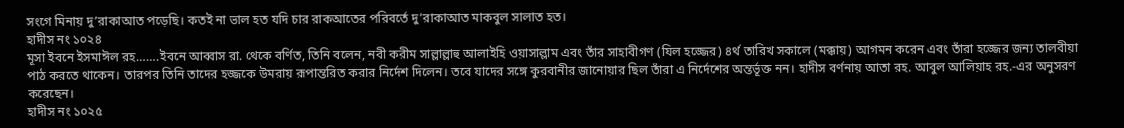সংগে মিনায় দু’রাকাআত পড়েছি। কতই না ভাল হত যদি চার রাকআতের পরিবর্তে দু’রাকাআত মাকবুল সালাত হত।
হাদীস নং ১০২৪
মূসা ইবনে ইসমাঈল রহ…….ইবনে আব্বাস রা. থেকে বর্ণিত, তিনি বলেন, নবী করীম সাল্লাল্লাহু আলাইহি ওয়াসাল্লাম এবং তাঁর সাহাবীগণ (যিল হজ্জের) ৪র্থ তারিখ সকালে (মক্কায়) আগমন করেন এবং তাঁরা হজ্জের জন্য তালবীয়া পাঠ করতে থাকেন। তারপর তিনি তাদের হজ্জকে উমরায় রূপান্তরিত করার নির্দেশ দিলেন। তবে যাদের সঙ্গে কুরবানীর জানোয়ার ছিল তাঁরা এ নির্দেশের অন্তর্ভূক্ত নন। হাদীস বর্ণনায় আতা রহ. আবুল আলিয়াহ রহ.-এর অনুসরণ করেছেন।
হাদীস নং ১০২৫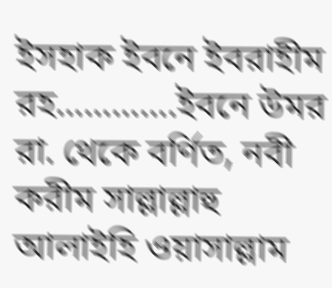ইসহাক ইবনে ইবরাহীম রহ………….ইবনে উমর রা. থেকে বর্ণিত, নবী করীম সাল্লাল্লাহু আলাইহি ওয়াসাল্লাম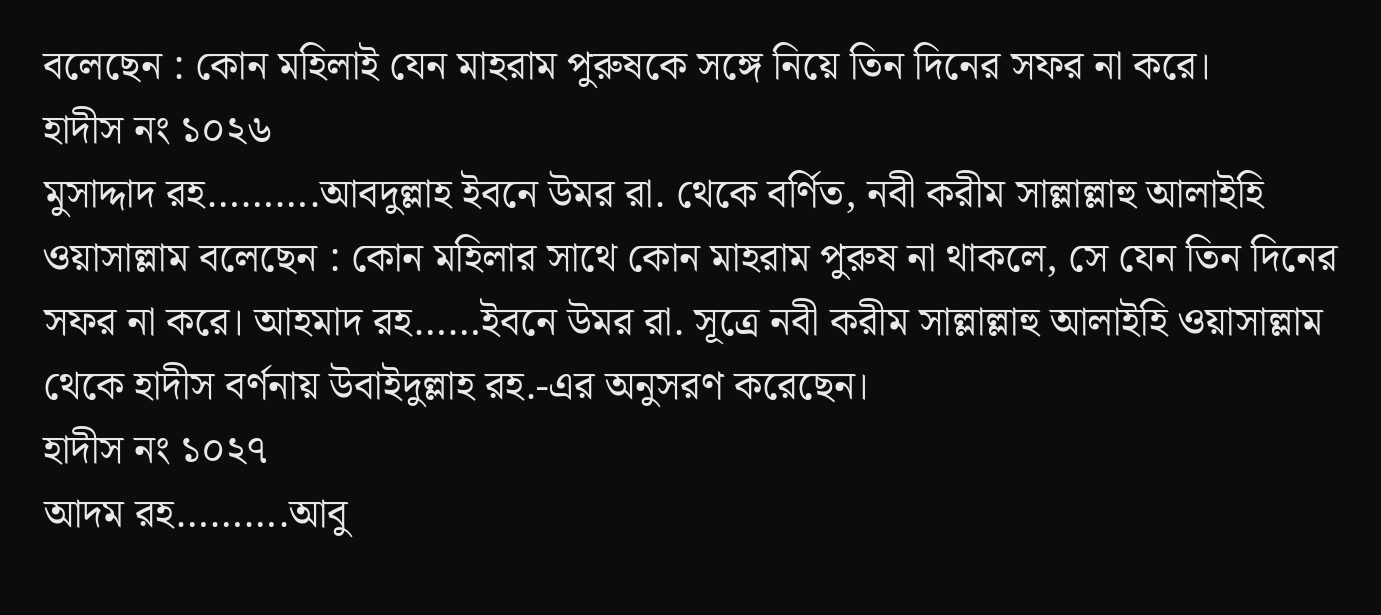বলেছেন : কোন মহিলাই যেন মাহরাম পুরুষকে সঙ্গে নিয়ে তিন দিনের সফর না করে।
হাদীস নং ১০২৬
মুসাদ্দাদ রহ……….আবদুল্লাহ ইবনে উমর রা. থেকে বর্ণিত, নবী করীম সাল্লাল্লাহু আলাইহি ওয়াসাল্লাম বলেছেন : কোন মহিলার সাথে কোন মাহরাম পুরুষ না থাকলে, সে যেন তিন দিনের সফর না করে। আহমাদ রহ……ইবনে উমর রা. সূত্রে নবী করীম সাল্লাল্লাহু আলাইহি ওয়াসাল্লাম থেকে হাদীস বর্ণনায় উবাইদুল্লাহ রহ.-এর অনুসরণ করেছেন।
হাদীস নং ১০২৭
আদম রহ……….আবু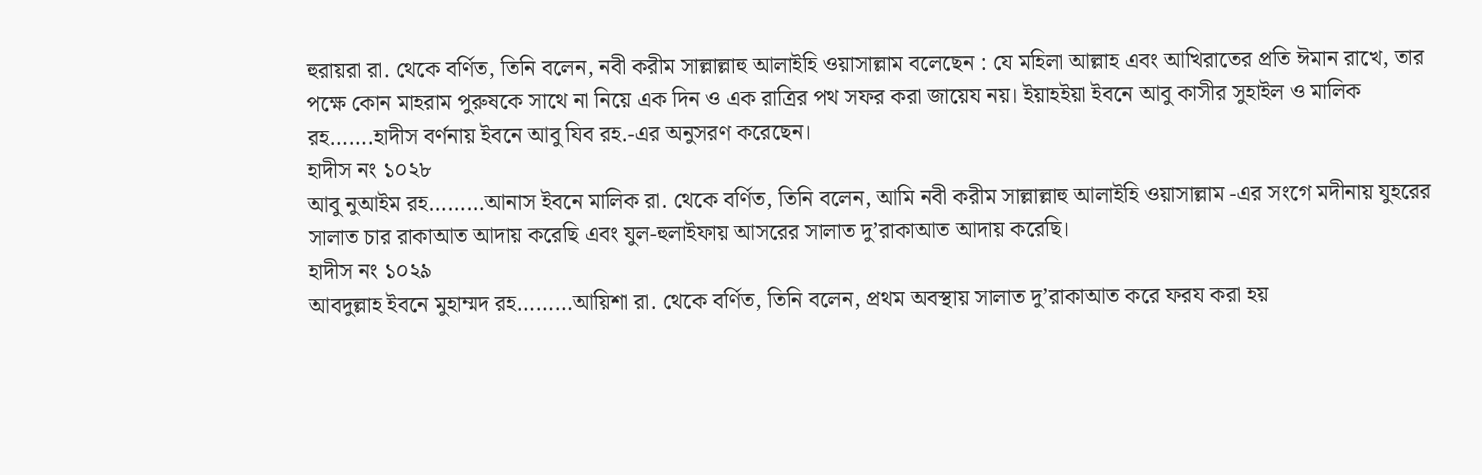হুরায়রা রা. থেকে বর্ণিত, তিনি বলেন, নবী করীম সাল্লাল্লাহু আলাইহি ওয়াসাল্লাম বলেছেন : যে মহিলা আল্লাহ এবং আখিরাতের প্রতি ঈমান রাখে, তার পক্ষে কোন মাহরাম পুরুষকে সাথে না নিয়ে এক দিন ও এক রাত্রির পথ সফর করা জায়েয নয়। ইয়াহইয়া ইবনে আবু কাসীর সুহাইল ও মালিক রহ…….হাদীস বর্ণনায় ইবনে আবু যিব রহ.-এর অনুসরণ করেছেন।
হাদীস নং ১০২৮
আবু নুআইম রহ………আনাস ইবনে মালিক রা. থেকে বর্ণিত, তিনি বলেন, আমি নবী করীম সাল্লাল্লাহু আলাইহি ওয়াসাল্লাম -এর সংগে মদীনায় যুহরের সালাত চার রাকাআত আদায় করেছি এবং যুল-হুলাইফায় আসরের সালাত দু’রাকাআত আদায় করেছি।
হাদীস নং ১০২৯
আবদুল্লাহ ইবনে মুহাম্মদ রহ………আয়িশা রা. থেকে বর্ণিত, তিনি বলেন, প্রথম অবস্থায় সালাত দু’রাকাআত করে ফরয করা হয়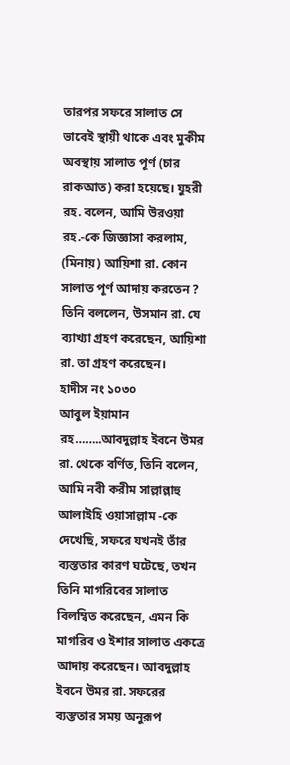তারপর সফরে সালাত সে ভাবেই স্থায়ী থাকে এবং মুকীম অবস্থায় সালাত পূর্ণ (চার রাকআত) করা হয়েছে। যুহরী রহ. বলেন, আমি উরওয়া রহ.-কে জিজ্ঞাসা করলাম, (মিনায়) আয়িশা রা. কোন সালাত পূর্ণ আদায় করতেন ? তিনি বললেন, উসমান রা. যে ব্যাখ্যা গ্রহণ করেছেন, আয়িশা রা. তা গ্রহণ করেছেন।
হাদীস নং ১০৩০
আবুল ইয়ামান রহ……..আবদুল্লাহ ইবনে উমর রা. থেকে বর্ণিত, তিনি বলেন, আমি নবী করীম সাল্লাল্লাহু আলাইহি ওয়াসাল্লাম -কে দেখেছি, সফরে যখনই তাঁর ব্যস্ততার কারণ ঘটেছে, তখন তিনি মাগরিবের সালাত বিলম্বিত করেছেন, এমন কি মাগরিব ও ইশার সালাত একত্রে আদায় করেছেন। আবদুল্লাহ ইবনে উমর রা. সফরের ব্যস্ততার সময় অনুরূপ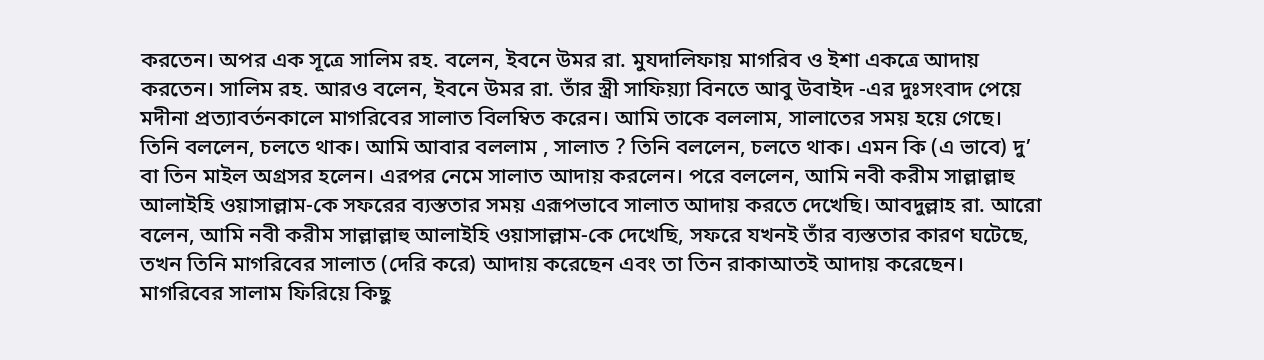করতেন। অপর এক সূত্রে সালিম রহ. বলেন, ইবনে উমর রা. মুযদালিফায় মাগরিব ও ইশা একত্রে আদায় করতেন। সালিম রহ. আরও বলেন, ইবনে উমর রা. তাঁর স্ত্রী সাফিয়্যা বিনতে আবু উবাইদ -এর দুঃসংবাদ পেয়ে মদীনা প্রত্যাবর্তনকালে মাগরিবের সালাত বিলম্বিত করেন। আমি তাকে বললাম, সালাতের সময় হয়ে গেছে। তিনি বললেন, চলতে থাক। আমি আবার বললাম , সালাত ? তিনি বললেন, চলতে থাক। এমন কি (এ ভাবে) দু’ বা তিন মাইল অগ্রসর হলেন। এরপর নেমে সালাত আদায় করলেন। পরে বললেন, আমি নবী করীম সাল্লাল্লাহু আলাইহি ওয়াসাল্লাম-কে সফরের ব্যস্ততার সময় এরূপভাবে সালাত আদায় করতে দেখেছি। আবদুল্লাহ রা. আরো বলেন, আমি নবী করীম সাল্লাল্লাহু আলাইহি ওয়াসাল্লাম-কে দেখেছি, সফরে যখনই তাঁর ব্যস্ততার কারণ ঘটেছে, তখন তিনি মাগরিবের সালাত (দেরি করে) আদায় করেছেন এবং তা তিন রাকাআতই আদায় করেছেন। মাগরিবের সালাম ফিরিয়ে কিছু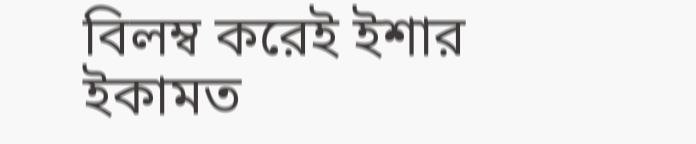বিলম্ব করেই ইশার ইকামত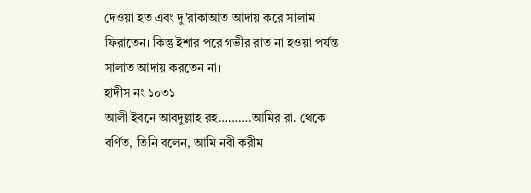দেওয়া হত এবং দু’রাকাআত আদায় করে সালাম ফিরাতেন। কিন্তু ইশার পরে গভীর রাত না হওয়া পর্যন্ত সালাত আদায় করতেন না।
হাদীস নং ১০৩১
আলী ইবনে আবদুল্লাহ রহ……….আমির রা. থেকে বর্ণিত, তিনি বলেন, আমি নবী করীম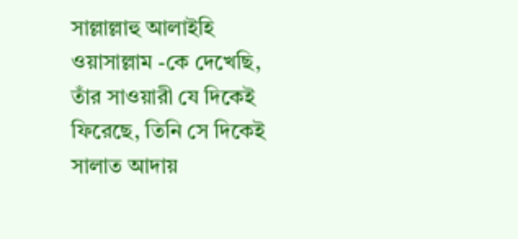সাল্লাল্লাহু আলাইহি ওয়াসাল্লাম -কে দেখেছি, তাঁর সাওয়ারী যে দিকেই ফিরেছে, তিনি সে দিকেই সালাত আদায়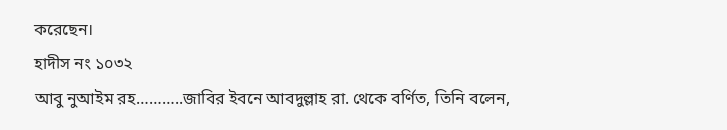করেছেন।
হাদীস নং ১০৩২
আবু নুআইম রহ………..জাবির ইবনে আবদুল্লাহ রা. থেকে বর্ণিত, তিনি বলেন,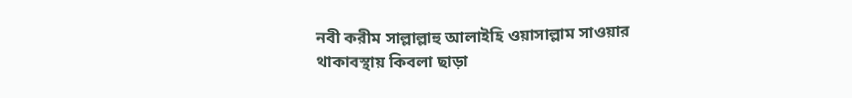নবী করীম সাল্লাল্লাহু আলাইহি ওয়াসাল্লাম সাওয়ার থাকাবস্থায় কিবলা ছাড়া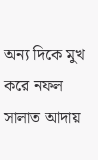অন্য দিকে মুখ করে নফল সালাত আদায়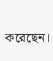করেছেন।